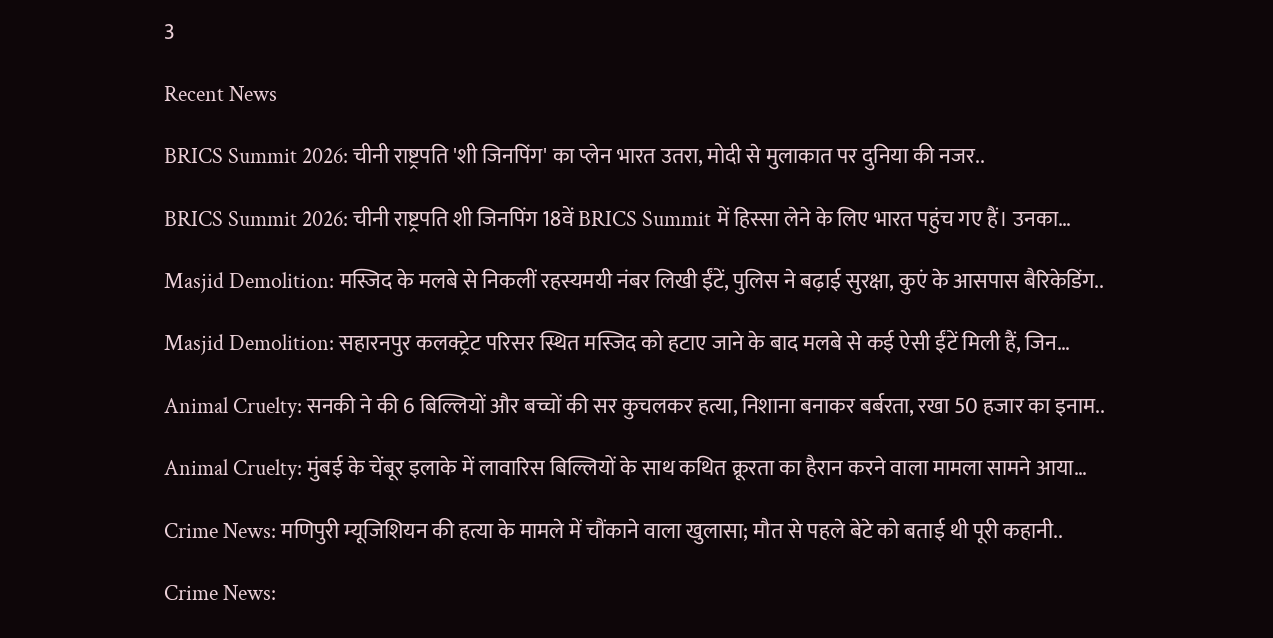3

Recent News

BRICS Summit 2026: चीनी राष्ट्रपति 'शी जिनपिंग' का प्लेन भारत उतरा, मोदी से मुलाकात पर दुनिया की नजर..

BRICS Summit 2026: चीनी राष्ट्रपति शी जिनपिंग 18वें BRICS Summit में हिस्सा लेने के लिए भारत पहुंच गए हैं। उनका…

Masjid Demolition: मस्जिद के मलबे से निकलीं रहस्यमयी नंबर लिखी ईंटें, पुलिस ने बढ़ाई सुरक्षा, कुएं के आसपास बैरिकेडिंग..

Masjid Demolition: सहारनपुर कलक्ट्रेट परिसर स्थित मस्जिद को हटाए जाने के बाद मलबे से कई ऐसी ईंटें मिली हैं, जिन…

Animal Cruelty: सनकी ने की 6 बिल्लियों और बच्चों की सर कुचलकर हत्या, निशाना बनाकर बर्बरता, रखा 50 हजार का इनाम..

Animal Cruelty: मुंबई के चेंबूर इलाके में लावारिस बिल्लियों के साथ कथित क्रूरता का हैरान करने वाला मामला सामने आया…

Crime News: मणिपुरी म्यूजिशियन की हत्या के मामले में चौंकाने वाला खुलासा; मौत से पहले बेटे को बताई थी पूरी कहानी..

Crime News: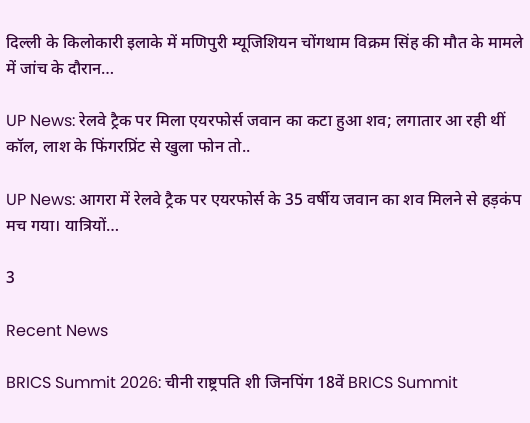दिल्ली के किलोकारी इलाके में मणिपुरी म्यूजिशियन चोंगथाम विक्रम सिंह की मौत के मामले में जांच के दौरान…

UP News: रेलवे ट्रैक पर मिला एयरफोर्स जवान का कटा हुआ शव; लगातार आ रही थीं कॉल, लाश के फिंगरप्रिंट से खुला फोन तो..

UP News: आगरा में रेलवे ट्रैक पर एयरफोर्स के 35 वर्षीय जवान का शव मिलने से हड़कंप मच गया। यात्रियों…

3

Recent News

BRICS Summit 2026: चीनी राष्ट्रपति शी जिनपिंग 18वें BRICS Summit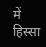में हिस्सा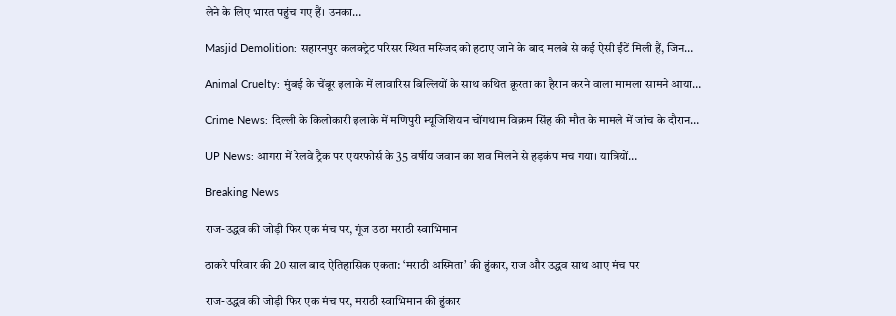लेने के लिए भारत पहुंच गए हैं। उनका…

Masjid Demolition: सहारनपुर कलक्ट्रेट परिसर स्थित मस्जिद को हटाए जाने के बाद मलबे से कई ऐसी ईंटें मिली हैं, जिन…

Animal Cruelty: मुंबई के चेंबूर इलाके में लावारिस बिल्लियों के साथ कथित क्रूरता का हैरान करने वाला मामला सामने आया…

Crime News: दिल्ली के किलोकारी इलाके में मणिपुरी म्यूजिशियन चोंगथाम विक्रम सिंह की मौत के मामले में जांच के दौरान…

UP News: आगरा में रेलवे ट्रैक पर एयरफोर्स के 35 वर्षीय जवान का शव मिलने से हड़कंप मच गया। यात्रियों…

Breaking News

राज-उद्धव की जोड़ी फिर एक मंच पर, गूंज उठा मराठी स्वाभिमान

ठाकरे परिवार की 20 साल बाद ऐतिहासिक एकता: ‘मराठी अस्मिता’ की हुंकार, राज और उद्धव साथ आए मंच पर

राज-उद्धव की जोड़ी फिर एक मंच पर, मराठी स्वाभिमान की हुंकार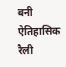बनी ऐतिहासिक रैली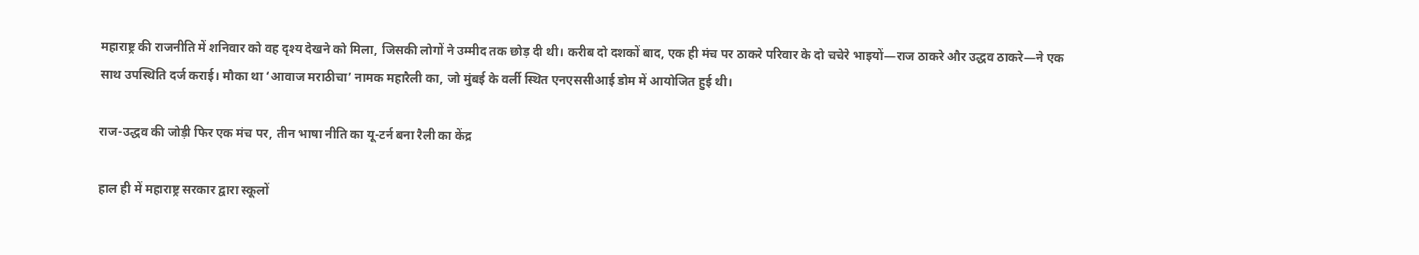महाराष्ट्र की राजनीति में शनिवार को वह दृश्य देखने को मिला, जिसकी लोगों ने उम्मीद तक छोड़ दी थी। करीब दो दशकों बाद, एक ही मंच पर ठाकरे परिवार के दो चचेरे भाइयों—राज ठाकरे और उद्धव ठाकरे—ने एक साथ उपस्थिति दर्ज कराई। मौका था ‘आवाज मराठीचा’ नामक महारैली का, जो मुंबई के वर्ली स्थित एनएससीआई डोम में आयोजित हुई थी।

राज-उद्धव की जोड़ी फिर एक मंच पर, तीन भाषा नीति का यू-टर्न बना रैली का केंद्र

हाल ही में महाराष्ट्र सरकार द्वारा स्कूलों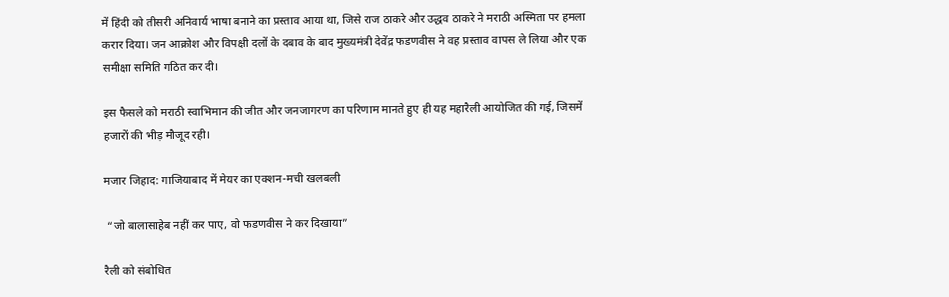में हिंदी को तीसरी अनिवार्य भाषा बनाने का प्रस्ताव आया था, जिसे राज ठाकरे और उद्धव ठाकरे ने मराठी अस्मिता पर हमला करार दिया। जन आक्रोश और विपक्षी दलों के दबाव के बाद मुख्यमंत्री देवेंद्र फडणवीस ने वह प्रस्ताव वापस ले लिया और एक समीक्षा समिति गठित कर दी।

इस फैसले को मराठी स्वाभिमान की जीत और जनजागरण का परिणाम मानते हुए ही यह महारैली आयोजित की गई, जिसमें हजारों की भीड़ मौजूद रही।

मजार जिहाद: गाजियाबाद में मेयर का एक्शन-मची खलबली

 “जो बालासाहेब नहीं कर पाए, वो फडणवीस ने कर दिखाया”

रैली को संबोधित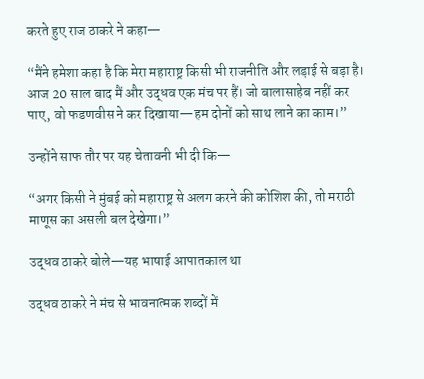करते हुए राज ठाकरे ने कहा—

“मैंने हमेशा कहा है कि मेरा महाराष्ट्र किसी भी राजनीति और लड़ाई से बड़ा है। आज 20 साल बाद मैं और उद्धव एक मंच पर हैं। जो बालासाहेब नहीं कर पाए, वो फडणवीस ने कर दिखाया—हम दोनों को साथ लाने का काम।”

उन्होंने साफ तौर पर यह चेतावनी भी दी कि—

“अगर किसी ने मुंबई को महाराष्ट्र से अलग करने की कोशिश की, तो मराठी माणूस का असली बल देखेगा।”

उद्धव ठाकरे बोले—यह भाषाई आपातकाल था

उद्धव ठाकरे ने मंच से भावनात्मक शब्दों में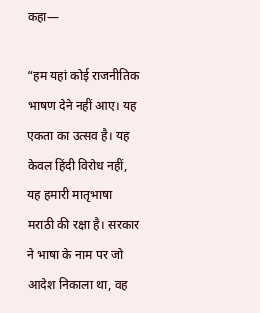कहा—

“हम यहां कोई राजनीतिक भाषण देने नहीं आए। यह एकता का उत्सव है। यह केवल हिंदी विरोध नहीं, यह हमारी मातृभाषा मराठी की रक्षा है। सरकार ने भाषा के नाम पर जो आदेश निकाला था, वह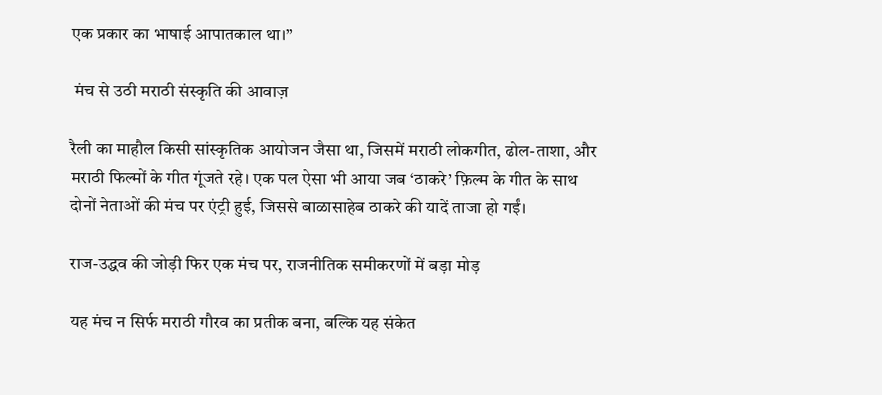एक प्रकार का भाषाई आपातकाल था।”

 मंच से उठी मराठी संस्कृति की आवाज़

रैली का माहौल किसी सांस्कृतिक आयोजन जैसा था, जिसमें मराठी लोकगीत, ढोल-ताशा, और मराठी फिल्मों के गीत गूंजते रहे। एक पल ऐसा भी आया जब ‘ठाकरे’ फ़िल्म के गीत के साथ दोनों नेताओं की मंच पर एंट्री हुई, जिससे बाळासाहेब ठाकरे की यादें ताजा हो गईं।

राज-उद्धव की जोड़ी फिर एक मंच पर, राजनीतिक समीकरणों में बड़ा मोड़

यह मंच न सिर्फ मराठी गौरव का प्रतीक बना, बल्कि यह संकेत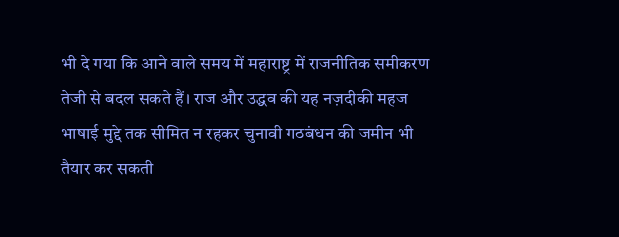भी दे गया कि आने वाले समय में महाराष्ट्र में राजनीतिक समीकरण तेजी से बदल सकते हैं। राज और उद्धव की यह नज़दीकी महज भाषाई मुद्दे तक सीमित न रहकर चुनावी गठबंधन की जमीन भी तैयार कर सकती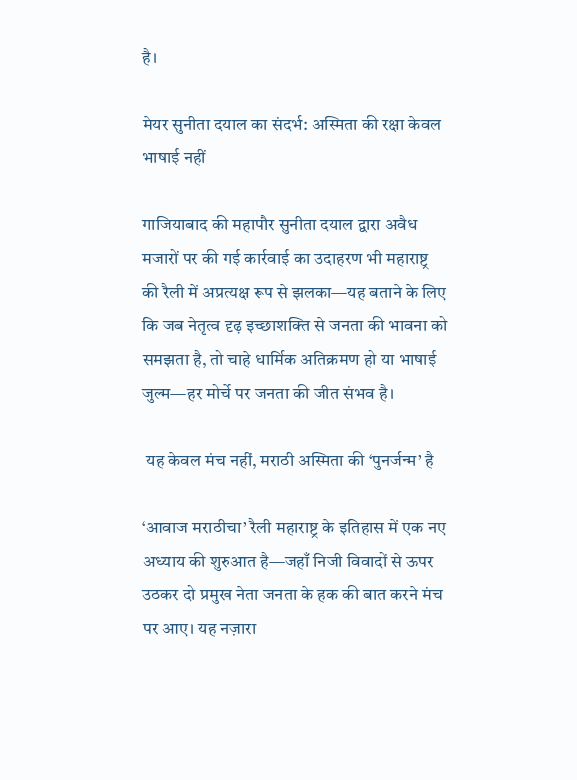है।

मेयर सुनीता दयाल का संदर्भ: अस्मिता की रक्षा केवल भाषाई नहीं

गाजियाबाद की महापौर सुनीता दयाल द्वारा अवैध मजारों पर की गई कार्रवाई का उदाहरण भी महाराष्ट्र की रैली में अप्रत्यक्ष रूप से झलका—यह बताने के लिए कि जब नेतृत्व दृढ़ इच्छाशक्ति से जनता की भावना को समझता है, तो चाहे धार्मिक अतिक्रमण हो या भाषाई जुल्म—हर मोर्चे पर जनता की जीत संभव है।

 यह केवल मंच नहीं, मराठी अस्मिता की ‘पुनर्जन्म’ है

‘आवाज मराठीचा’ रैली महाराष्ट्र के इतिहास में एक नए अध्याय की शुरुआत है—जहाँ निजी विवादों से ऊपर उठकर दो प्रमुख नेता जनता के हक की बात करने मंच पर आए। यह नज़ारा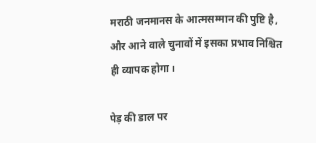मराठी जनमानस के आत्मसम्मान की पुष्टि है, और आने वाले चुनावों में इसका प्रभाव निश्चित ही व्यापक होगा।

पेड़ की डाल पर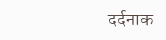दर्दनाक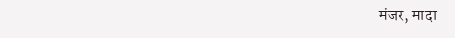मंजर, मादा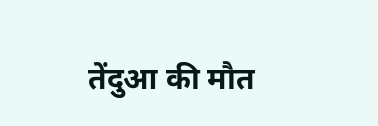तेंदुआ की मौत